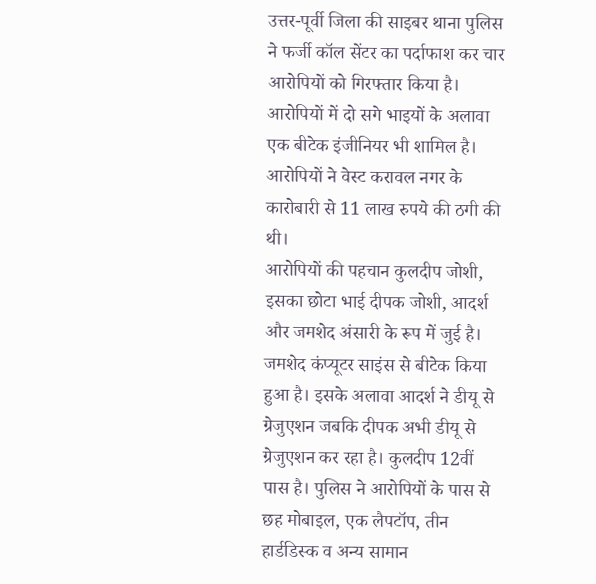उत्तर-पूर्वी जिला की साइबर थाना पुलिस ने फर्जी कॉल सेंटर का पर्दाफाश कर चार आरोपियों को गिरफ्तार किया है। आरोपियों में दो सगे भाइयों के अलावा एक बीटेक इंजीनियर भी शामिल है। आरोपियों ने वेस्ट करावल नगर के कारोबारी से 11 लाख रुपये की ठगी की थी।
आरोपियों की पहचान कुलदीप जोशी, इसका छोटा भाई दीपक जोशी, आदर्श और जमशेद अंसारी के रूप में जुई है। जमशेद कंप्यूटर साइंस से बीटेक किया हुआ है। इसके अलावा आदर्श ने डीयू से ग्रेजुएशन जबकि दीपक अभी डीयू से ग्रेजुएशन कर रहा है। कुलदीप 12वीं पास है। पुलिस ने आरोपियों के पास से छह मोबाइल, एक लैपटॉप, तीन हार्डडिस्क व अन्य सामान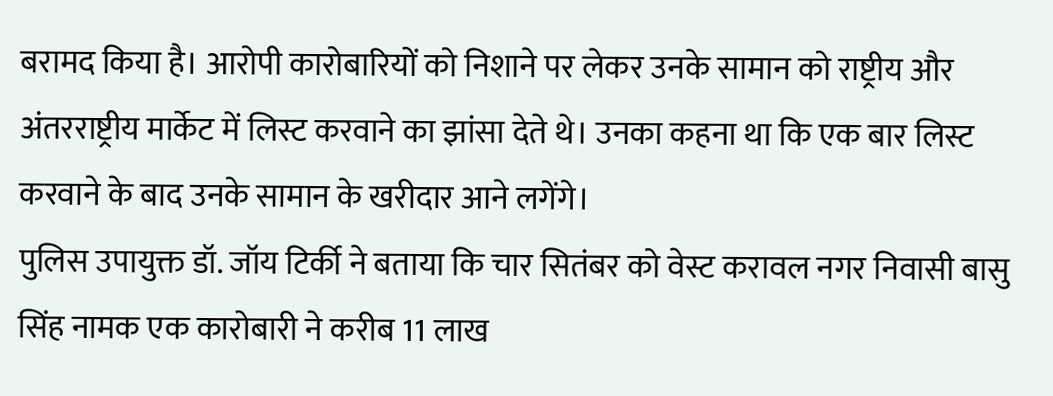बरामद किया है। आरोपी कारोबारियों को निशाने पर लेकर उनके सामान को राष्ट्रीय और अंतरराष्ट्रीय मार्केट में लिस्ट करवाने का झांसा देते थे। उनका कहना था कि एक बार लिस्ट करवाने के बाद उनके सामान के खरीदार आने लगेंगे।
पुलिस उपायुक्त डॉ. जॉय टिर्की ने बताया कि चार सितंबर को वेस्ट करावल नगर निवासी बासु सिंह नामक एक कारोबारी ने करीब 11 लाख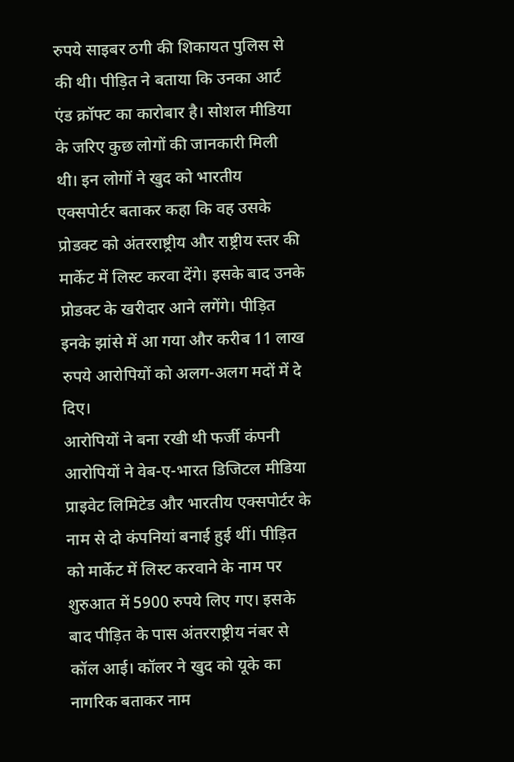रुपये साइबर ठगी की शिकायत पुलिस से की थी। पीड़ित ने बताया कि उनका आर्ट एंड क्रॉफ्ट का कारोबार है। सोशल मीडिया के जरिए कुछ लोगों की जानकारी मिली थी। इन लोगों ने खुद को भारतीय एक्सपोर्टर बताकर कहा कि वह उसके प्रोडक्ट को अंतरराष्ट्रीय और राष्ट्रीय स्तर की मार्केट में लिस्ट करवा देंगे। इसके बाद उनके प्रोडक्ट के खरीदार आने लगेंगे। पीड़ित इनके झांसे में आ गया और करीब 11 लाख रुपये आरोपियों को अलग-अलग मदों में दे दिए।
आरोपियों ने बना रखी थी फर्जी कंपनी
आरोपियों ने वेब-ए-भारत डिजिटल मीडिया प्राइवेट लिमिटेड और भारतीय एक्सपोर्टर के नाम से दो कंपनियां बनाई हुई थीं। पीड़ित को मार्केट में लिस्ट करवाने के नाम पर शुरुआत में 5900 रुपये लिए गए। इसके बाद पीड़ित के पास अंतरराष्ट्रीय नंबर से कॉल आई। कॉलर ने खुद को यूके का नागरिक बताकर नाम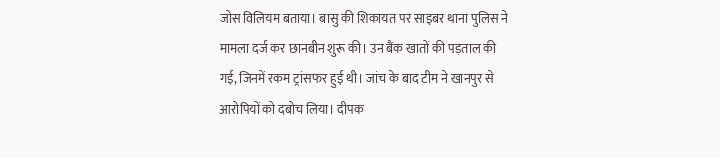जोस विलियम बताया। बासु की शिकायत पर साइबर थाना पुलिस ने मामला दर्ज कर छानबीन शुरू की। उन बैंक खातों की पड़ताल की गई, जिनमें रकम ट्रांसफर हुई थी। जांच के बाद टीम ने खानपुर से आरोपियों को दबोच लिया। दीपक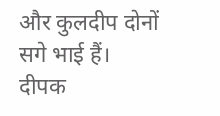और कुलदीप दोनों सगे भाई हैं। दीपक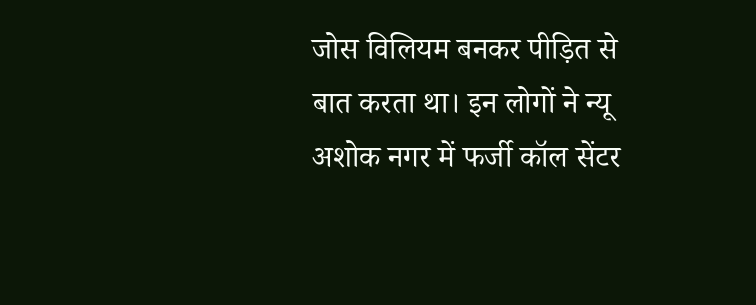जोस विलियम बनकर पीड़ित से बात करता था। इन लोगों ने न्यू अशोक नगर में फर्जी कॉल सेंटर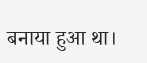बनाया हुआ था।